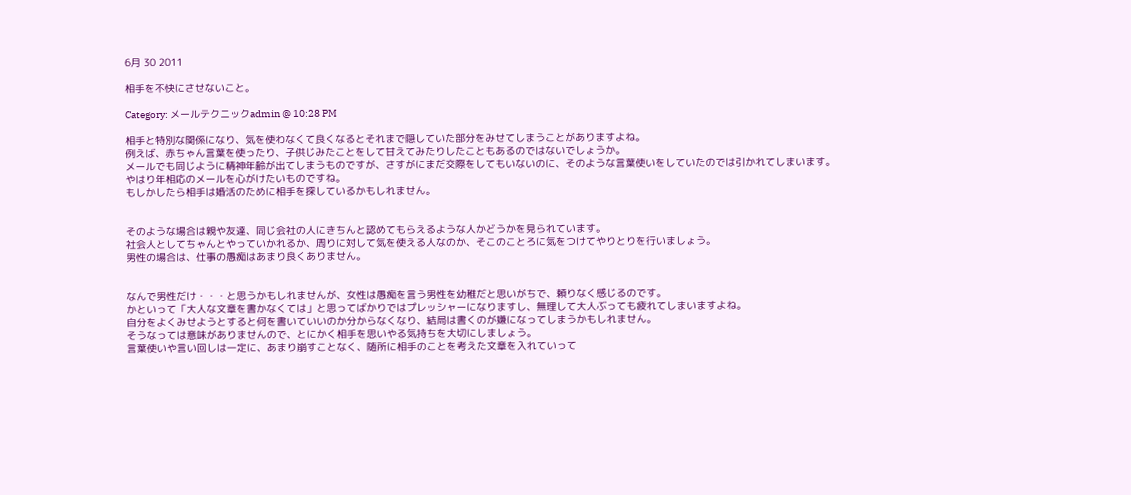6月 30 2011

相手を不快にさせないこと。

Category: メールテクニックadmin @ 10:28 PM

相手と特別な関係になり、気を使わなくて良くなるとそれまで隠していた部分をみせてしまうことがありますよね。
例えば、赤ちゃん言葉を使ったり、子供じみたことをして甘えてみたりしたこともあるのではないでしょうか。
メールでも同じように精神年齢が出てしまうものですが、さすがにまだ交際をしてもいないのに、そのような言葉使いをしていたのでは引かれてしまいます。
やはり年相応のメールを心がけたいものですね。
もしかしたら相手は婚活のために相手を探しているかもしれません。


そのような場合は親や友達、同じ会社の人にきちんと認めてもらえるような人かどうかを見られています。
社会人としてちゃんとやっていかれるか、周りに対して気を使える人なのか、そこのことろに気をつけてやりとりを行いましょう。
男性の場合は、仕事の愚痴はあまり良くありません。


なんで男性だけ・・・と思うかもしれませんが、女性は愚痴を言う男性を幼稚だと思いがちで、頼りなく感じるのです。
かといって「大人な文章を書かなくては」と思ってばかりではプレッシャーになりますし、無理して大人ぶっても疲れてしまいますよね。
自分をよくみせようとすると何を書いていいのか分からなくなり、結局は書くのが嫌になってしまうかもしれません。
そうなっては意味がありませんので、とにかく相手を思いやる気持ちを大切にしましょう。
言葉使いや言い回しは一定に、あまり崩すことなく、随所に相手のことを考えた文章を入れていって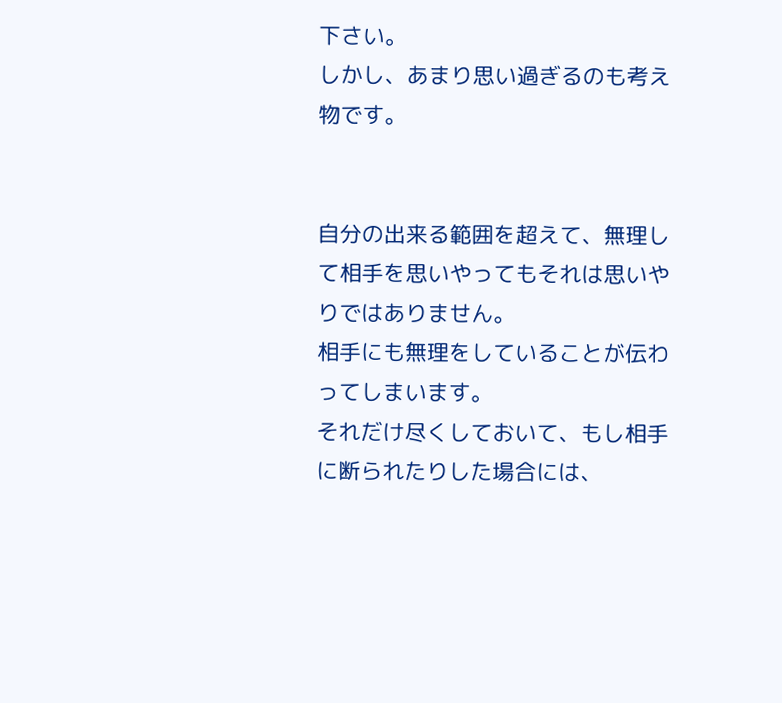下さい。
しかし、あまり思い過ぎるのも考え物です。


自分の出来る範囲を超えて、無理して相手を思いやってもそれは思いやりではありません。
相手にも無理をしていることが伝わってしまいます。
それだけ尽くしておいて、もし相手に断られたりした場合には、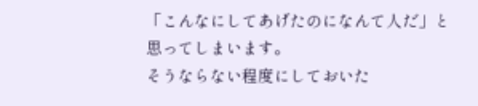「こんなにしてあげたのになんて人だ」と思ってしまいます。
そうならない程度にしておいた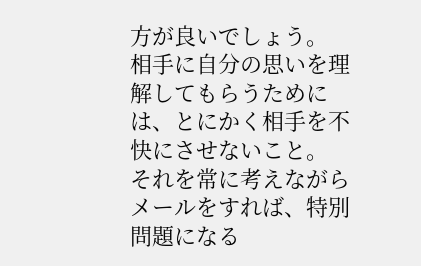方が良いでしょう。
相手に自分の思いを理解してもらうためには、とにかく相手を不快にさせないこと。
それを常に考えながらメールをすれば、特別問題になる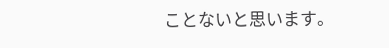ことないと思います。